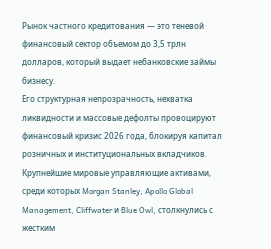Рынок частного кредитования — это теневой финансовый сектор объемом до 3,5 трлн долларов, который выдает небанковские займы бизнесу.
Его структурная непрозрачность, нехватка ликвидности и массовые дефолты провоцируют финансовый кризис 2026 года, блокируя капитал розничных и институциональных вкладчиков.
Крупнейшие мировые управляющие активами, среди которых Morgan Stanley, Apollo Global Management, Cliffwater и Blue Owl, столкнулись с жестким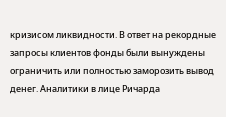кризисом ликвидности. В ответ на рекордные запросы клиентов фонды были вынуждены ограничить или полностью заморозить вывод денег. Аналитики в лице Ричарда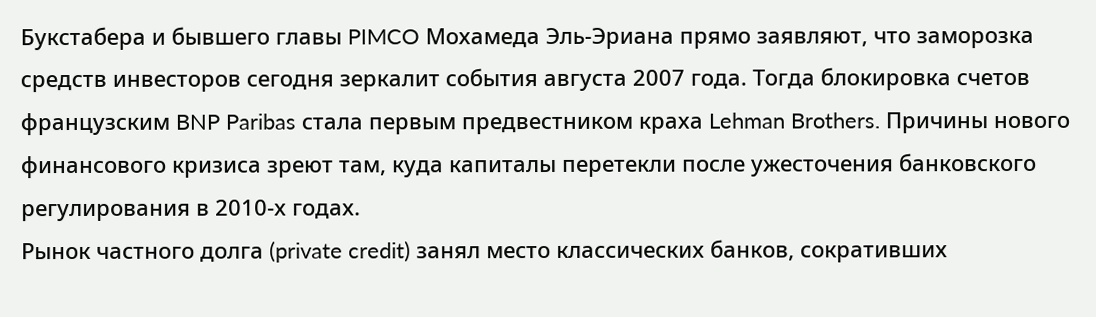Букстабера и бывшего главы PIMCO Мохамеда Эль-Эриана прямо заявляют, что заморозка средств инвесторов сегодня зеркалит события августа 2007 года. Тогда блокировка счетов французским BNP Paribas стала первым предвестником краха Lehman Brothers. Причины нового финансового кризиса зреют там, куда капиталы перетекли после ужесточения банковского регулирования в 2010-х годах.
Рынок частного долга (private credit) занял место классических банков, сокративших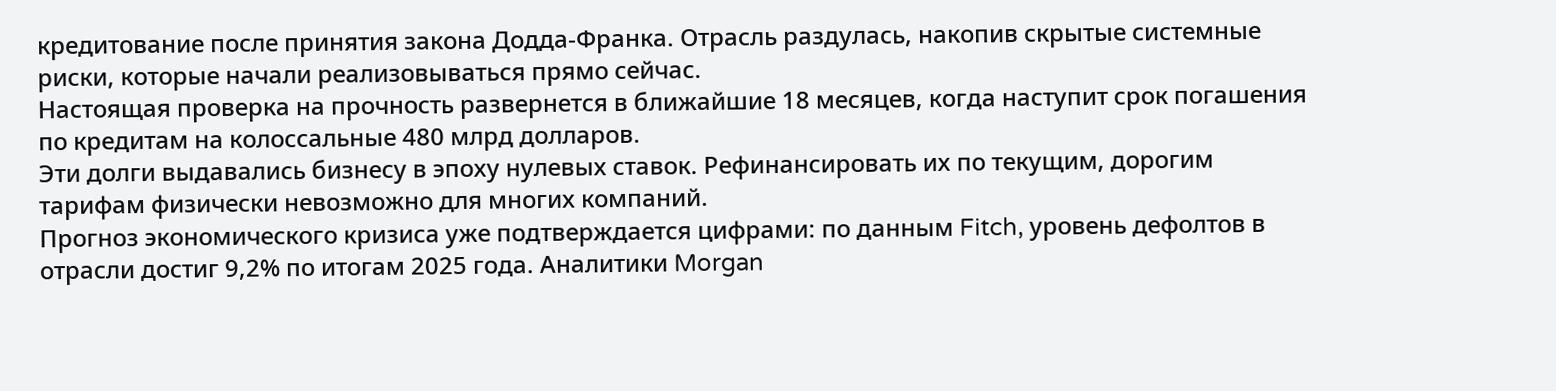кредитование после принятия закона Додда-Франка. Отрасль раздулась, накопив скрытые системные риски, которые начали реализовываться прямо сейчас.
Настоящая проверка на прочность развернется в ближайшие 18 месяцев, когда наступит срок погашения по кредитам на колоссальные 480 млрд долларов.
Эти долги выдавались бизнесу в эпоху нулевых ставок. Рефинансировать их по текущим, дорогим тарифам физически невозможно для многих компаний.
Прогноз экономического кризиса уже подтверждается цифрами: по данным Fitch, уровень дефолтов в отрасли достиг 9,2% по итогам 2025 года. Аналитики Morgan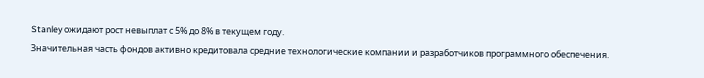Stanley ожидают рост невыплат с 5% до 8% в текущем году.
Значительная часть фондов активно кредитовала средние технологические компании и разработчиков программного обеспечения.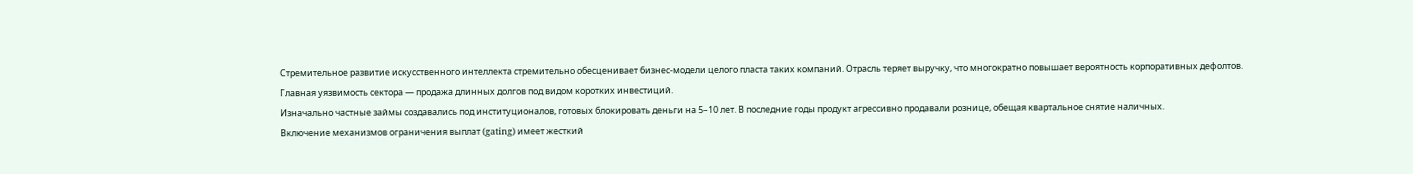Стремительное развитие искусственного интеллекта стремительно обесценивает бизнес-модели целого пласта таких компаний. Отрасль теряет выручку, что многократно повышает вероятность корпоративных дефолтов.
Главная уязвимость сектора — продажа длинных долгов под видом коротких инвестиций.
Изначально частные займы создавались под институционалов, готовых блокировать деньги на 5–10 лет. В последние годы продукт агрессивно продавали рознице, обещая квартальное снятие наличных.
Включение механизмов ограничения выплат (gating) имеет жесткий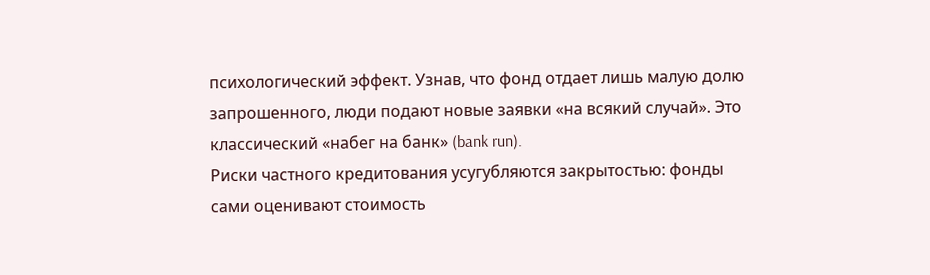психологический эффект. Узнав, что фонд отдает лишь малую долю запрошенного, люди подают новые заявки «на всякий случай». Это классический «набег на банк» (bank run).
Риски частного кредитования усугубляются закрытостью: фонды сами оценивают стоимость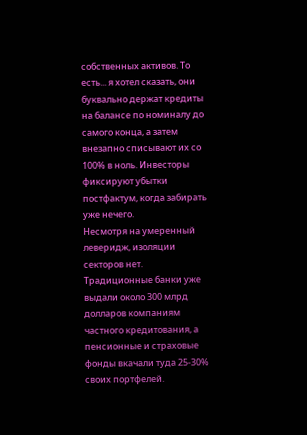собственных активов. То есть... я хотел сказать, они буквально держат кредиты на балансе по номиналу до самого конца, а затем внезапно списывают их со 100% в ноль. Инвесторы фиксируют убытки постфактум, когда забирать уже нечего.
Несмотря на умеренный леверидж, изоляции секторов нет. Традиционные банки уже выдали около 300 млрд долларов компаниям частного кредитования, а пенсионные и страховые фонды вкачали туда 25-30% своих портфелей.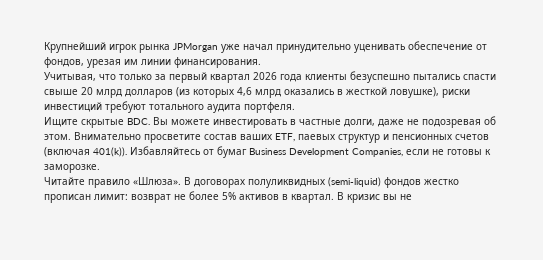Крупнейший игрок рынка JPMorgan уже начал принудительно уценивать обеспечение от фондов, урезая им линии финансирования.
Учитывая, что только за первый квартал 2026 года клиенты безуспешно пытались спасти свыше 20 млрд долларов (из которых 4,6 млрд оказались в жесткой ловушке), риски инвестиций требуют тотального аудита портфеля.
Ищите скрытые BDC. Вы можете инвестировать в частные долги, даже не подозревая об этом. Внимательно просветите состав ваших ETF, паевых структур и пенсионных счетов (включая 401(k)). Избавляйтесь от бумаг Business Development Companies, если не готовы к заморозке.
Читайте правило «Шлюза». В договорах полуликвидных (semi-liquid) фондов жестко прописан лимит: возврат не более 5% активов в квартал. В кризис вы не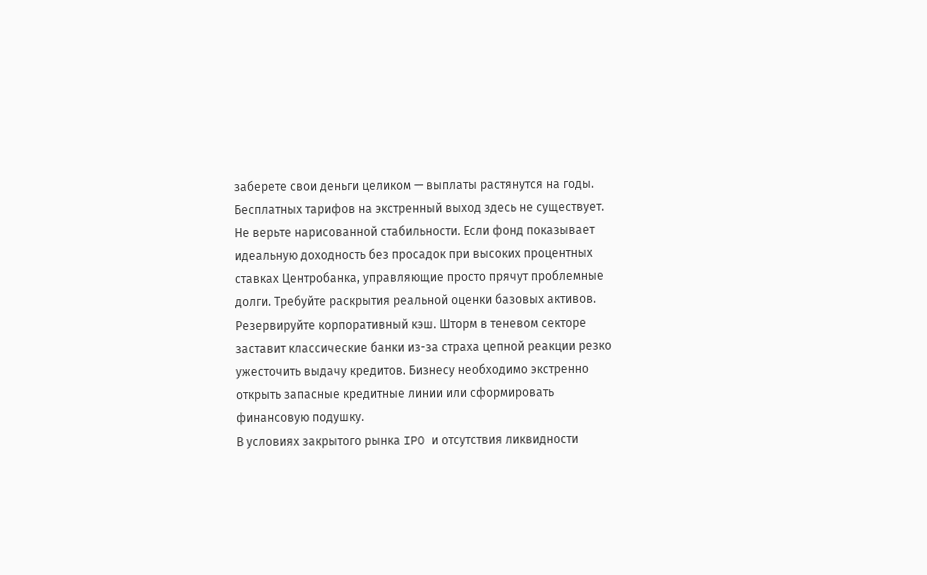заберете свои деньги целиком — выплаты растянутся на годы. Бесплатных тарифов на экстренный выход здесь не существует.
Не верьте нарисованной стабильности. Если фонд показывает идеальную доходность без просадок при высоких процентных ставках Центробанка, управляющие просто прячут проблемные долги. Требуйте раскрытия реальной оценки базовых активов.
Резервируйте корпоративный кэш. Шторм в теневом секторе заставит классические банки из-за страха цепной реакции резко ужесточить выдачу кредитов. Бизнесу необходимо экстренно открыть запасные кредитные линии или сформировать финансовую подушку.
В условиях закрытого рынка IPO и отсутствия ликвидности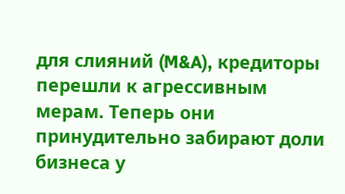для слияний (M&A), кредиторы перешли к агрессивным мерам. Теперь они принудительно забирают доли бизнеса у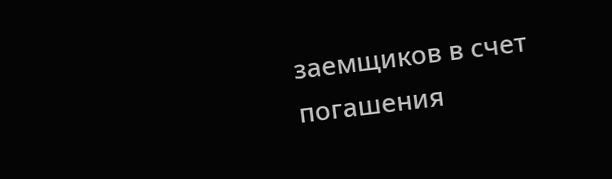заемщиков в счет погашения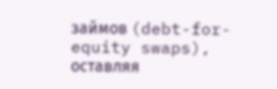займов (debt-for-equity swaps), оставляя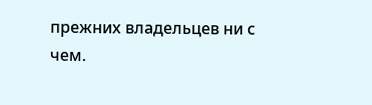прежних владельцев ни с чем.